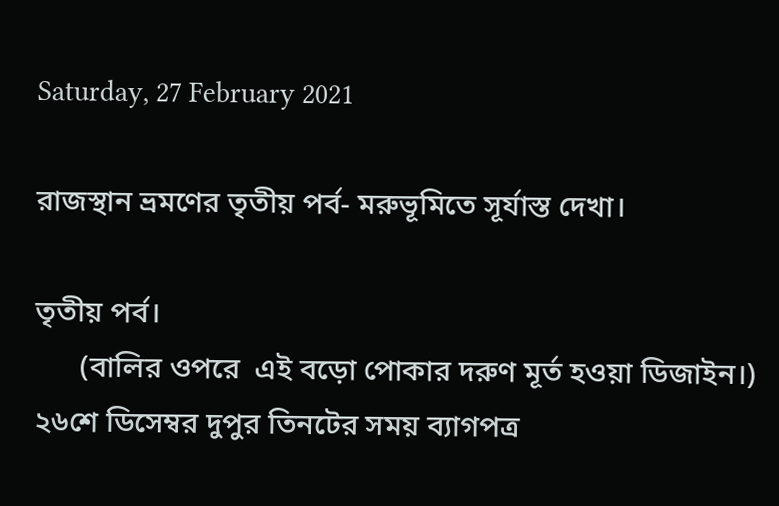Saturday, 27 February 2021

রাজস্থান ভ্রমণের তৃতীয় পর্ব- মরুভূমিতে সূর্যাস্ত দেখা।

তৃতীয় পর্ব।
      (বালির ওপরে  এই বড়ো পোকার দরুণ মূর্ত হওয়া ডিজাইন।)                                           ২৬শে ডিসেম্বর দুপুর তিনটের সময় ব‍্যাগপত্র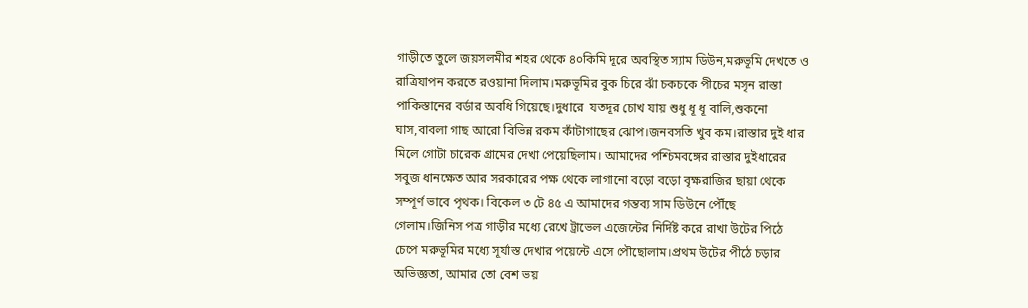গাড়ীতে তুলে জয়সলমীর শহর থেকে ৪০কিমি দূরে অবস্থিত স‍্যাম ডিউন,মরুভূমি দেখতে ও রাত্রিযাপন করতে রওয়ানা দিলাম।মরুভূমির বুক চিরে ঝাঁ চকচকে পীচের মসৃন রাস্তা পাকিস্তানের বর্ডার অবধি গিয়েছে।দুধারে  যতদূর চোখ যায় শুধু ধূ ধূ বালি,শুকনো ঘাস,বাবলা গাছ আরো বিভিন্ন রকম কাঁটাগাছের ঝোপ।জনবসতি খুব কম।রাস্তার দুই ধার মিলে গোটা চারেক গ্রামের দেখা পেয়েছিলাম। আমাদের পশ্চিমবঙ্গের রাস্তার দুইধারের সবুজ ধানক্ষেত আর সরকারের পক্ষ থেকে লাগানো বড়ো বড়ো বৃক্ষরাজির ছায়া থেকে সম্পূর্ণ ভাবে পৃথক। বিকেল ৩ টে ৪৫ এ আমাদের গন্তব্য সাম ডিউনে পৌঁছে গেলাম।জিনিস পত্র গাড়ীর মধ্যে রেখে ট্রাভেল এজেন্টের নির্দিষ্ট করে রাখা উটের পিঠে চেপে মরুভূমির মধ্যে সূর্যাস্ত দেখার পয়েন্টে এসে পৌছোলাম।প্রথম উটের পীঠে চড়ার অভিজ্ঞতা, আমার তো বেশ ভয়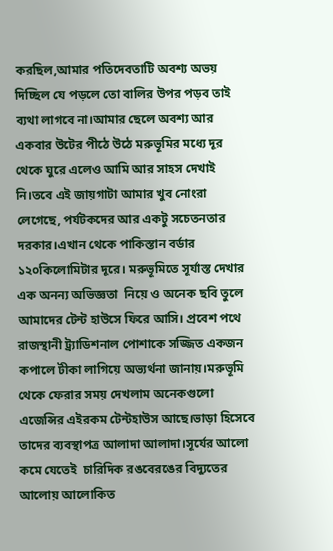করছিল,আমার পতিদেবতাটি অবশ্য অভয় দিচ্ছিল যে পড়লে তো বালির উপর পড়ব তাই ব‍্যথা লাগবে না।আমার ছেলে অবশ্য আর একবার উটের পীঠে উঠে মরুভূমির মধ্যে দূর থেকে ঘুরে এলেও আমি আর সাহস দেখাই নি।তবে এই জায়গাটা আমার খুব নোংরা লেগেছে, পর্যটকদের আর একটু সচেতনতার দরকার।এখান থেকে পাকিস্তান বর্ডার ১২০কিলোমিটার দূরে। মরুভূমিতে সূর্যাস্ত দেখার এক অন‍ন‍্য অভিজ্ঞতা  নিয়ে ও অনেক ছবি তুলে আমাদের টেন্ট হাউসে ফিরে আসি। প্রবেশ পথে রাজস্থানী ট্র‍্যাডিশনাল পোশাকে সজ্জিত একজন কপালে টীকা লাগিয়ে অভ‍্যর্থনা জানায়।মরুভূমি থেকে ফেরার সময় দেখলাম অনেকগুলো এজেন্সির এইরকম টেন্টহাউস আছে‌।ভাড়া হিসেবে তাদের ব‍্যবস্থাপত্র আলাদা আলাদা।সূর্যের আলো কমে যেতেই  চারিদিক রঙবেরঙের বিদ্যুতের আলোয় আলোকিত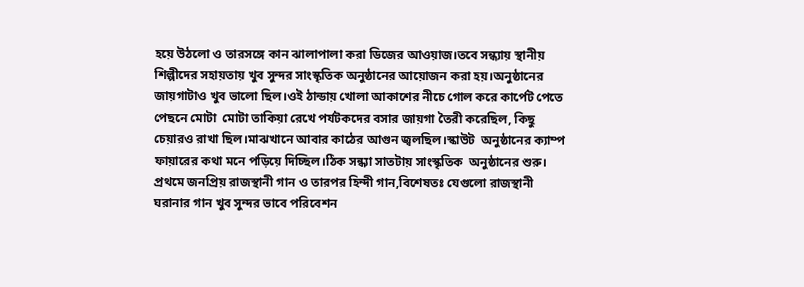হয়ে উঠলো ও তারসঙ্গে কান ঝালাপালা করা ডিজের আওয়াজ।তবে সন্ধ্যায় স্থানীয় শিল্পীদের সহায়তায় খুব সুন্দর সাংস্কৃতিক অনুষ্ঠানের আয়োজন করা হয়।অনুষ্ঠানের জায়গাটাও খুব ভালো ছিল।ওই ঠান্ডায় খোলা আকাশের নীচে গোল করে কার্পেট পেতে পেছনে মোটা  মোটা তাকিয়া রেখে পর্যটকদের বসার জায়গা তৈরী করেছিল, কিছু চেয়ারও রাখা ছিল।মাঝখানে আবার কাঠের আগুন জ্বলছিল।স্কাউট  অনুষ্ঠানের ক‍্যাম্প ফায়ারের কথা মনে পড়িয়ে দিচ্ছিল।ঠিক সন্ধ্যা সাতটায় সাংস্কৃতিক  অনুষ্ঠানের শুরু। প্রথমে জনপ্রিয় রাজস্থানী গান ও তারপর হিন্দী গান,বিশেষতঃ যেগুলো রাজস্থানী ঘরানার গান খুব সুন্দর ভাবে পরিবেশন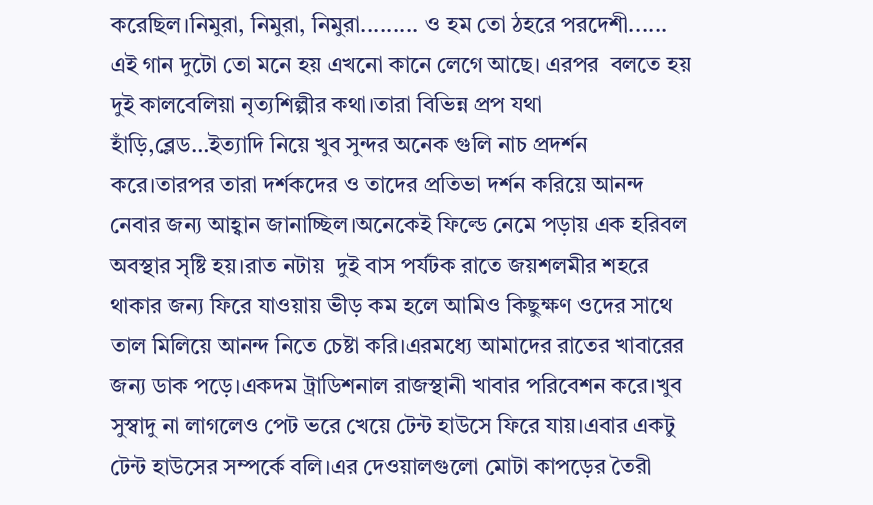করেছিল।নিমুরা, নিমুরা, নিমুরা......... ও হম তো ঠহরে পরদেশী...... এই গান দুটো তো মনে হয় এখনো কানে লেগে আছে। এরপর  বলতে হয় দুই কালবেলিয়া নৃত্যশিল্পীর কথা।তারা বিভিন্ন প্রপ যথা হাঁড়ি,ব্লেড…ইত্যাদি নিয়ে খুব সুন্দর অনেক গুলি নাচ প্রদর্শন করে।তারপর তারা দর্শকদের ও তাদের প্রতিভা দর্শন করিয়ে আনন্দ নেবার জন্য আহ্বান জানাচ্ছিল।অনেকেই ফিল্ডে নেমে পড়ায় এক হরিবল অবস্থার সৃষ্টি হয়।রাত নটায়  দুই বাস পর্যটক রাতে জয়শলমীর শহরে থাকার জন্য ফিরে যাওয়ায় ভীড় কম হলে আমিও কিছুক্ষণ ওদের সাথে তাল মিলিয়ে আনন্দ নিতে চেষ্টা করি।এরমধ্যে আমাদের রাতের খাবারের জন্য ডাক পড়ে।একদম ট্রাডিশনাল রাজস্থানী খাবার পরিবেশন করে।খুব সুস্বাদু না লাগলেও পেট ভরে খেয়ে টেন্ট হাউসে ফিরে যায়।এবার একটু টেন্ট হাউসের সম্পর্কে বলি।এর দেওয়ালগুলো মোটা কাপড়ের তৈরী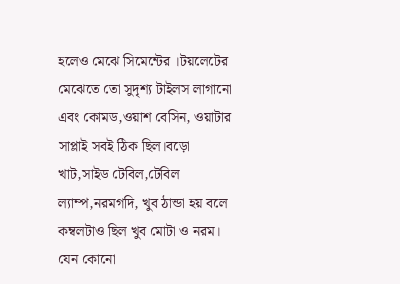হলেও মেঝে সিমেন্টের ।টয়লেটের মেঝেতে তো সুদৃশ‍্য টাইলস লাগানো এবং কোমড,ওয়াশ বেসিন, ওয়াটার সাপ্লাই সবই ঠিক ছিল।বড়ো খাট,সাইড টেবিল,টেবিল ল‍্যাম্প,নরমগদি, খুব ঠান্ডা হয় বলে কম্বলটাও ছিল খুব মোটা ও নরম। যেন কোনো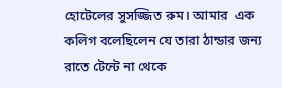হোটেলের সুসজ্জিত রুম। আমার  এক কলিগ বলেছিলেন যে তারা ঠান্ডার জন্য রাতে টেন্টে না থেকে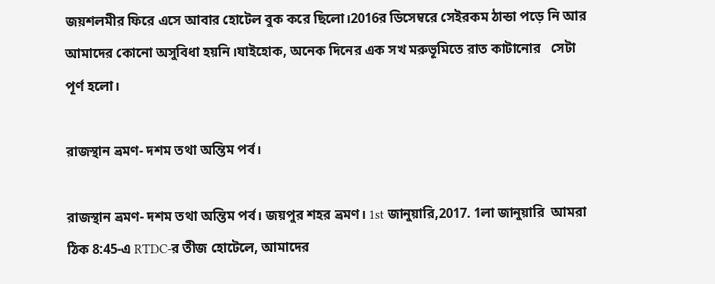জয়শলমীর ফিরে এসে আবার হোটেল বুক করে ছিলো।2016র ডিসেম্বরে সেইরকম ঠান্ডা পড়ে নি আর আমাদের কোনো অসুবিধা হয়নি।যাইহোক, অনেক দিনের এক সখ মরুভূমিতে রাত কাটানোর   সেটা পূর্ণ হলো।

রাজস্থান ভ্রমণ- দশম তথা অন্তিম পর্ব।

রাজস্থান ভ্রমণ- দশম তথা অন্তিম পর্ব। জয়পুর শহর ভ্রমণ। 1st জানুয়ারি,2017. 1লা জানুয়ারি  আমরা ঠিক 8:45-এ RTDC-র তীজ হোটেলে, আমাদের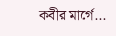কবীর মার্গে...